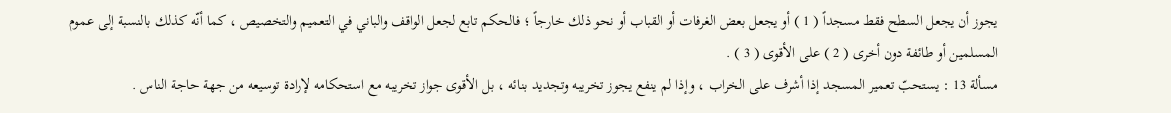يجوز أن يجعل السطح فقط مسجداً ( 1 ) أو يجعل بعض الغرفات أو القباب أو نحو ذلك خارجاً ؛ فالحكم تابع لجعل الواقف والباني في التعميم والتخصيص ، كما أنّه كذلك بالنسبة إلى عموم المسلمين أو طائفة دون أخرى ( 2 ) على الأقوى ( 3 ) .
مسألة 13 : يستحبّ تعمير المسجد إذا أشرف على الخراب ، وإذا لم ينفع يجوز تخريبه وتجديد بنائه ، بل الأقوى جواز تخريبه مع استحكامه لإرادة توسيعه من جهة حاجة الناس .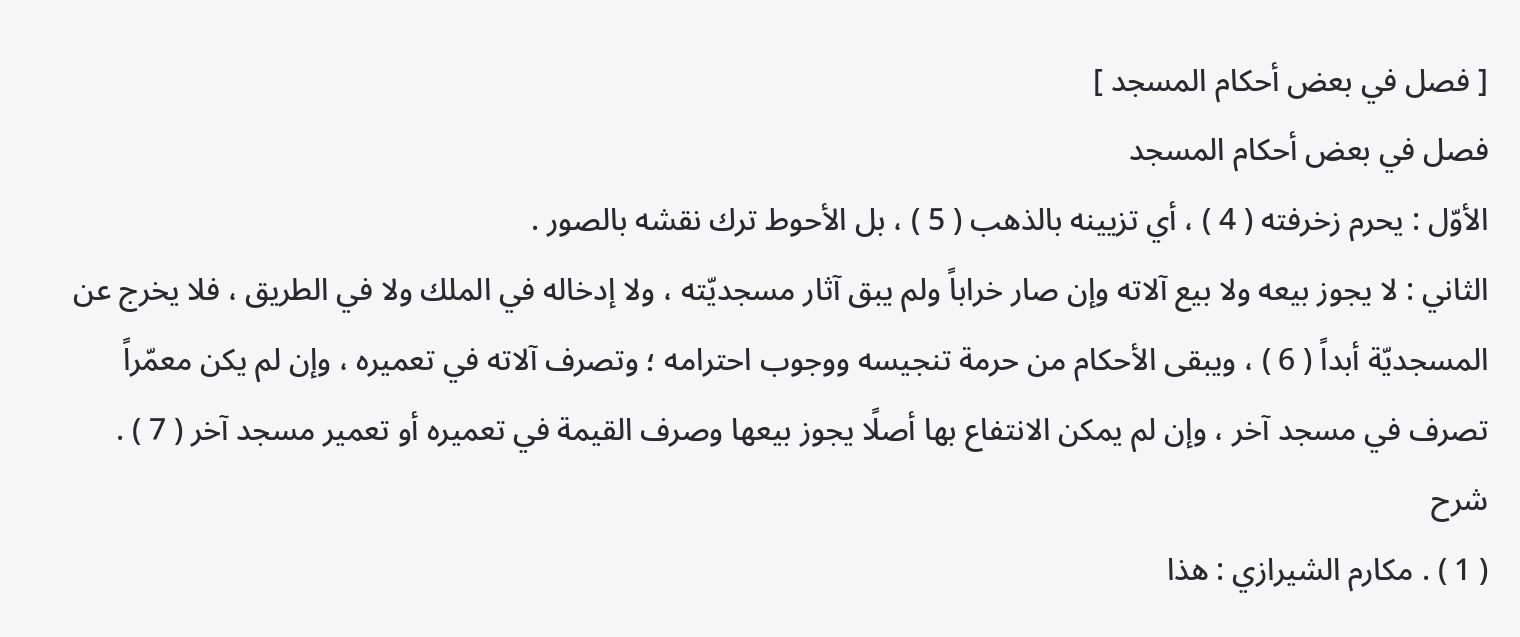[ فصل في بعض أحكام المسجد ]
فصل في بعض أحكام المسجد
الأوّل : يحرم زخرفته ( 4 ) ، أي تزيينه بالذهب ( 5 ) ، بل الأحوط ترك نقشه بالصور .
الثاني : لا يجوز بيعه ولا بيع آلاته وإن صار خراباً ولم يبق آثار مسجديّته ، ولا إدخاله في الملك ولا في الطريق ، فلا يخرج عن المسجديّة أبداً ( 6 ) ، ويبقى الأحكام من حرمة تنجيسه ووجوب احترامه ؛ وتصرف آلاته في تعميره ، وإن لم يكن معمّراً تصرف في مسجد آخر ، وإن لم يمكن الانتفاع بها أصلًا يجوز بيعها وصرف القيمة في تعميره أو تعمير مسجد آخر ( 7 ) .
شرح
( 1 ) . مكارم الشيرازي : هذا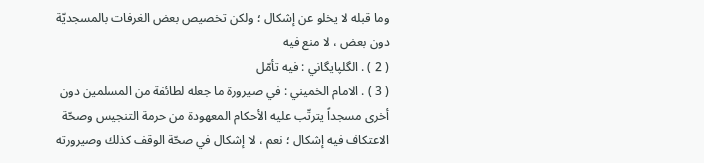وما قبله لا يخلو عن إشكال ؛ ولكن تخصيص بعض الغرفات بالمسجديّة دون بعض ، لا منع فيه
( 2 ) . الگلپايگاني : فيه تأمّل
( 3 ) . الامام الخميني : في صيرورة ما جعله لطائفة من المسلمين دون أخرى مسجداً يترتّب عليه الأحكام المعهودة من حرمة التنجيس وصحّة الاعتكاف فيه إشكال ؛ نعم ، لا إشكال في صحّة الوقف كذلك وصيرورته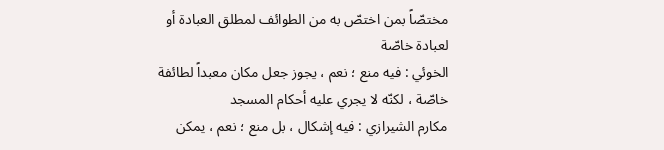مختصّاً بمن اختصّ به من الطوائف لمطلق العبادة أو لعبادة خاصّة
الخوئي : فيه منع ؛ نعم ، يجوز جعل مكان معبداً لطائفة خاصّة ، لكنّه لا يجري عليه أحكام المسجد
مكارم الشيرازي : فيه إشكال ، بل منع ؛ نعم ، يمكن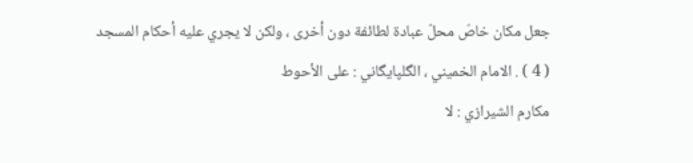جعل مكان خاصّ محلّ عبادة لطائفة دون أخرى ، ولكن لا يجري عليه أحكام المسجد
( 4 ) . الامام الخميني ، الگلپايگاني : على الأحوط
مكارم الشيرازي : لا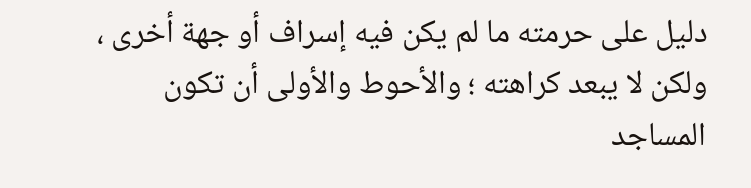دليل على حرمته ما لم يكن فيه إسراف أو جهة أخرى ، ولكن لا يبعد كراهته ؛ والأحوط والأولى أن تكون المساجد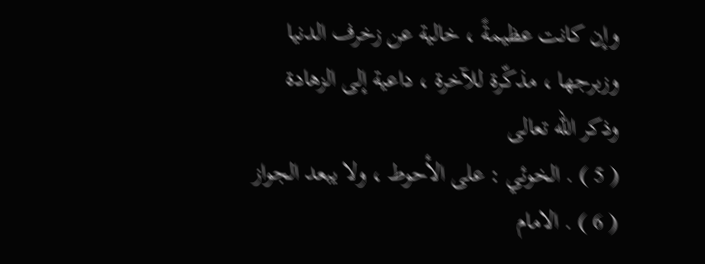وإن كانت عظيمةً ، خالية عن زخرف الدنيا وزبرجها ، مذكّرة للآخرة ، داعية إلى الزهادة وذكر اللّه تعالى
( 5 ) . الخوئي : على الأحوط ، ولا يبعد الجواز
( 6 ) . الامام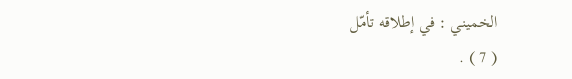الخميني : في إطلاقه تأمّل
( 7 ) .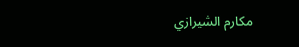مكارم الشيرازي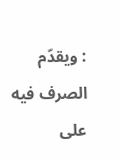: ويقدّم الصرف فيه على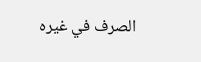الصرف في غيره